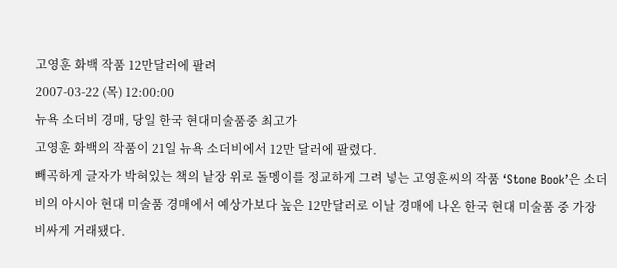고영훈 화백 작품 12만달러에 팔려
2007-03-22 (목) 12:00:00
뉴욕 소더비 경매, 당일 한국 현대미술품중 최고가
고영훈 화백의 작품이 21일 뉴욕 소더비에서 12만 달러에 팔렸다.
빼곡하게 글자가 박혀있는 책의 낱장 위로 돌멩이를 정교하게 그려 넣는 고영훈씨의 작품 ‘Stone Book’은 소더비의 아시아 현대 미술품 경매에서 예상가보다 높은 12만달러로 이날 경매에 나온 한국 현대 미술품 중 가장 비싸게 거래됐다.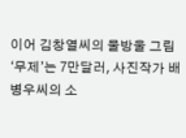이어 김창열씨의 물방울 그림 ‘무제’는 7만달러, 사진작가 배병우씨의 소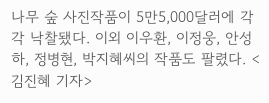나무 숲 사진작품이 5만5,000달러에 각각 낙찰됐다. 이외 이우환, 이정웅, 안성하, 정병현, 박지혜씨의 작품도 팔렸다. <김진혜 기자>